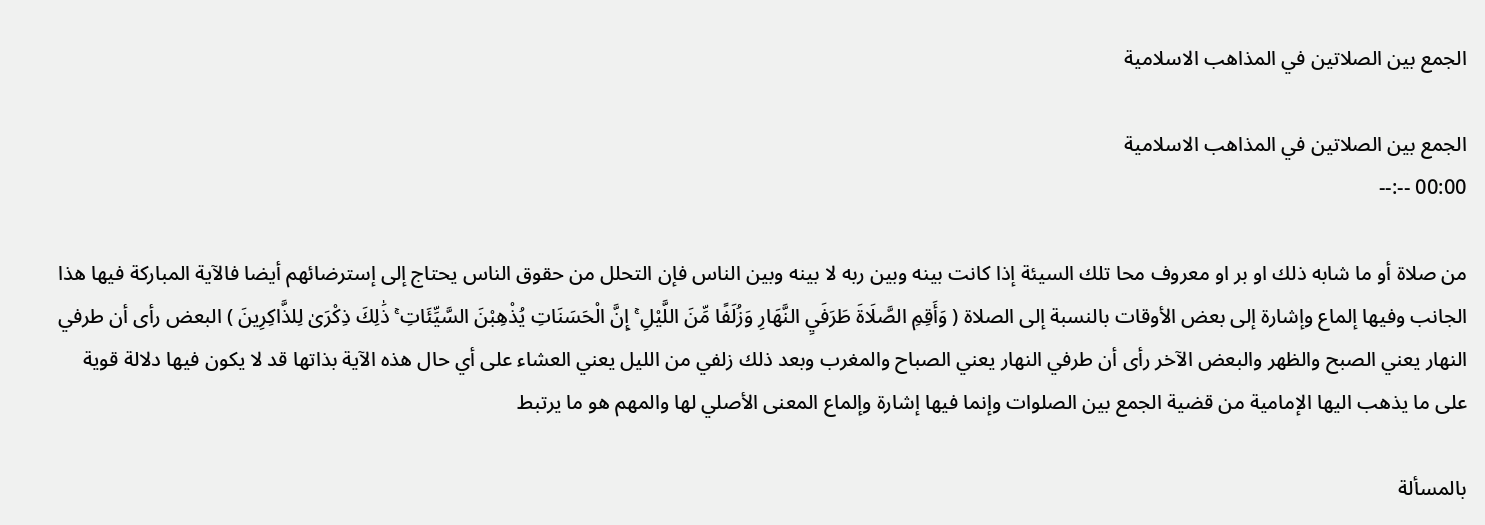الجمع بين الصلاتين في المذاهب الاسلامية

الجمع بين الصلاتين في المذاهب الاسلامية
00:00 --:--

من صلاة أو ما شابه ذلك او بر او معروف محا تلك السيئة إذا كانت بينه وبين ربه لا بينه وبين الناس فإن التحلل من حقوق الناس يحتاج إلى إسترضائهم أيضا فالآية المباركة فيها هذا الجانب وفيها إلماع وإشارة إلى بعض الأوقات بالنسبة إلى الصلاة ( وَأَقِمِ الصَّلَاةَ طَرَفَيِ النَّهَارِ وَزُلَفًا مِّنَ اللَّيْلِ ۚ إِنَّ الْحَسَنَاتِ يُذْهِبْنَ السَّيِّئَاتِ ۚ ذَٰلِكَ ذِكْرَىٰ لِلذَّاكِرِينَ ) البعض رأى أن طرفي النهار يعني الصبح والظهر والبعض الآخر رأى أن طرفي النهار يعني الصباح والمغرب وبعد ذلك زلفي من الليل يعني العشاء على أي حال هذه الآية بذاتها قد لا يكون فيها دلالة قوية على ما يذهب اليها الإمامية من قضية الجمع بين الصلوات وإنما فيها إشارة وإلماع المعنى الأصلي لها والمهم هو ما يرتبط

بالمسألة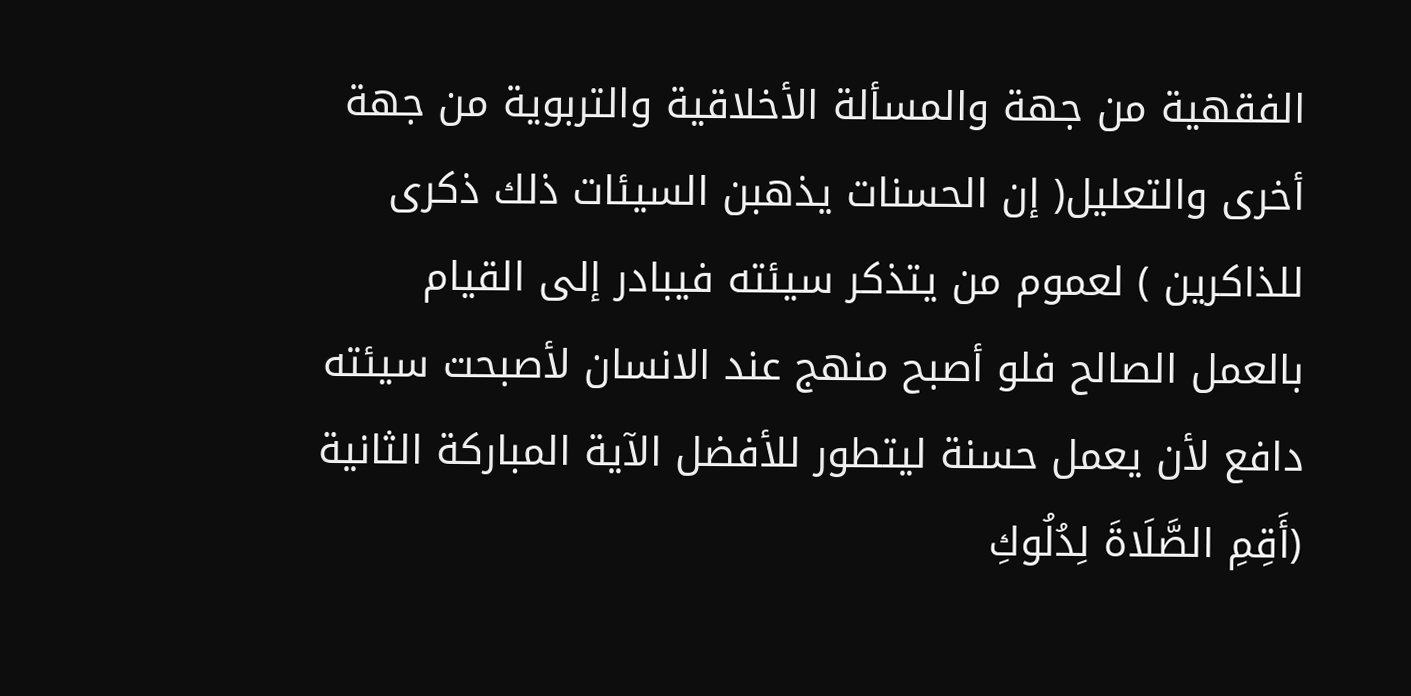الفقهية من جهة والمسألة الأخلاقية والتربوية من جهة أخرى والتعليل( إن الحسنات يذهبن السيئات ذلك ذكرى للذاكرين ) لعموم من يتذكر سيئته فيبادر إلى القيام بالعمل الصالح فلو أصبح منهج عند الانسان لأصبحت سيئته دافع لأن يعمل حسنة ليتطور للأفضل الآية المباركة الثانية (أَقِمِ الصَّلَاةَ لِدُلُوكِ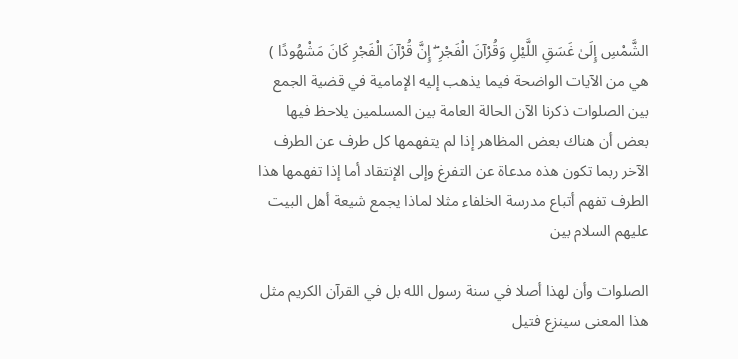الشَّمْسِ إِلَىٰ غَسَقِ اللَّيْلِ وَقُرْآنَ الْفَجْرِ ۖ إِنَّ قُرْآنَ الْفَجْرِ كَانَ مَشْهُودًا ) هي من الآيات الواضحة فيما يذهب إليه الإمامية في قضية الجمع بين الصلوات ذكرنا الآن الحالة العامة بين المسلمين يلاحظ فيها بعض أن هناك بعض المظاهر إذا لم يتفهمها كل طرف عن الطرف الآخر ربما تكون هذه مدعاة عن التفرغ وإلى الإنتقاد أما إذا تفهمها هذا الطرف تفهم أتباع مدرسة الخلفاء مثلا لماذا يجمع شيعة أهل البيت عليهم السلام بين

الصلوات وأن لهذا أصلا في سنة رسول الله بل في القرآن الكريم مثل هذا المعنى سينزع فتيل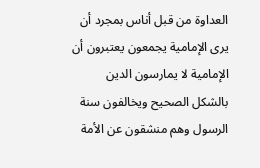العداوة من قبل أناس بمجرد أن يرى الإمامية يجمعون يعتبرون أن الإمامية لا يمارسون الدين بالشكل الصحيح ويخالفون سنة الرسول وهم منشقون عن الأمة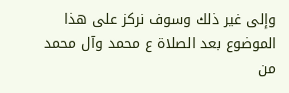وإلى غير ذلك وسوف نركز على هذا الموضوع بعد الصلاة ع محمد وآل محمد من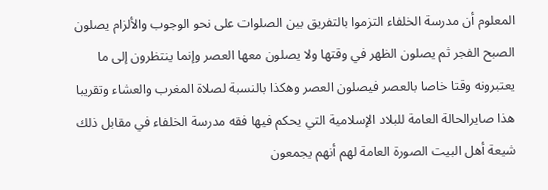المعلوم أن مدرسة الخلفاء التزموا بالتفريق بين الصلوات على نحو الوجوب والألزام يصلون الصبح الفجر ثم يصلون الظهر في وقتها ولا يصلون معها العصر وإنما ينتظرون إلى ما يعتبرونه وقتا خاصا بالعصر فيصلون العصر وهكذا بالنسبة لصلاة المغرب والعشاء وتقريبا هذا صايرالحالة العامة للبلاد الإسلامية التي يحكم فيها فقه مدرسة الخلفاء في مقابل ذلك شيعة أهل البيت الصورة العامة لهم أنهم يجمعون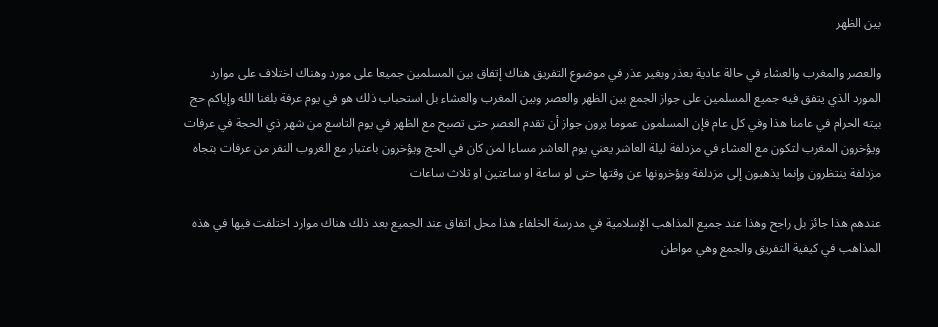بين الظهر

والعصر والمغرب والعشاء في حالة عادية بعذر وبغير عذر في موضوع التفريق هناك إتفاق بين المسلمين جميعا على مورد وهناك اختلاف على موارد المورد الذي يتفق فيه جميع المسلمين على جواز الجمع بين الظهر والعصر وبين المغرب والعشاء بل استحباب ذلك هو في يوم عرفة بلغنا الله وإياكم حج بيته الحرام في عامنا هذا وفي كل عام فإن المسلمون عموما يرون جواز أن تقدم العصر حتى تصبح مع الظهر في يوم التاسع من شهر ذي الحجة في عرفات ويؤخرون المغرب لتكون مع العشاء في مزدلفة ليلة العاشر يعني يوم العاشر مساءا لمن كان في الحج ويؤخرون باعتبار مع الغروب النفر من عرفات بتجاه مزدلفة ينتظرون وإنما يذهبون إلى مزدلفة ويؤخرونها عن وقتها حتى لو ساعة او ساعتين او ثلاث ساعات

عندهم هذا جائز بل راجح وهذا عند جميع المذاهب الإسلامية في مدرسة الخلفاء هذا محل اتفاق عند الجميع بعد ذلك هناك موارد اختلفت فيها في هذه المذاهب في كيفية التفريق والجمع وهي مواطن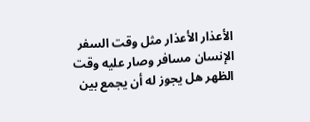الأعذار الأعذار مثل وقت السفر الإنسان مسافر وصار عليه وقت الظهر هل يجوز له أن يجمع بين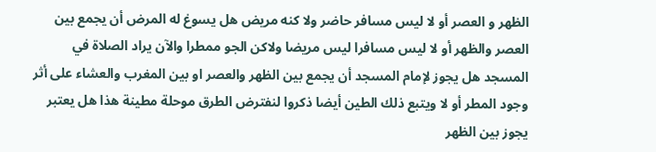الظهر و العصر أو لا ليس مسافر حاضر ولا كنه مريض هل يسوغ له المرض أن يجمع بين العصر والظهر أو لا ليس مسافرا ليس مريضا ولاكن الجو ممطرا والآن يراد الصلاة في المسجد هل يجوز لإمام المسجد أن يجمع بين الظهر والعصر او بين المغرب والعشاء على أثر وجود المطر أو لا ويتبع ذلك الطين أيضا ذكروا لنفترض الطرق موحلة مطينة هذا هل يعتبر يجوز بين الظهر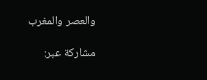والعصر والمغرب

مشاركة عبر: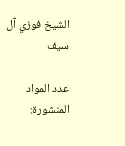الشيخ فوزي آل سيف

عدد المواد المنشورة: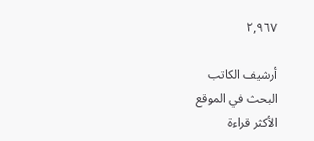٢,٩٦٧

أرشيف الكاتب
البحث في الموقع
الأكثر قراءة